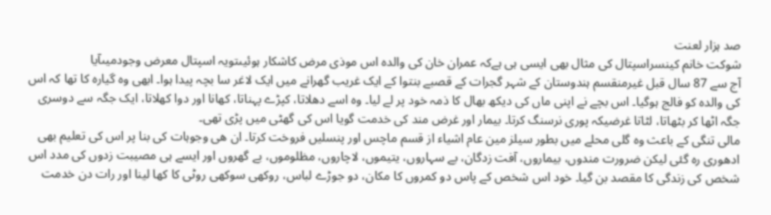صد ہزار لعنت
شوکت خانم کینسراسپتال کی مثال بھی ایسی ہی ہےکہ عمران خان کی والدہ اس موذی مرض کاشکار ہوئیںتویہ اسپتال معرض وجودمیںآیا
آج سے 87 سال قبل غیرمنقسم ہندوستان کے شہر گجرات کے قصبے بنتوا کے ایک غریب گھرانے میں ایک لاغر سا بچہ پیدا ہوا۔ ابھی وہ گیارہ کا تھا کہ اس کی والدہ کو فالج ہوگیا۔ اس بچے نے اپنی ماں کی دیکھ بھال کا ذمہ خود پر لے لیا۔ وہ اسے دھلاتا، کپڑے پہناتا، کھانا اور دوا کھلاتا، ایک جگہ سے دوسری جگہ اٹھا کر بٹھاتا، لٹاتا غرضیکہ پوری نرسنگ کرتا۔ بیمار اور غرض مند کی خدمت گویا اس کی گھٹی میں پڑی تھی۔
مالی تنگی کے باعث وہ گلی محلے میں بطور سیلز مین عام اشیاء از قسم ماچس اور پنسلیں فروخت کرتا۔ ان ھی وجوہات کی بنا پر اس کی تعلیم بھی ادھوری رہ گئی لیکن ضرورت مندوں، بیماروں، آفت زدگان، بے سہاروں، یتیموں، لاچاروں، مظلوموں، بے گھروں اور ایسے ہی مصیبت زدوں کی مدد اس شخص کی زندگی کا مقصد بن گیا۔ خود اس شخص کے پاس دو کمروں کا مکان، دو جوڑے لباس، روکھی سوکھی روٹی کا کھا لینا اور رات دن خدمت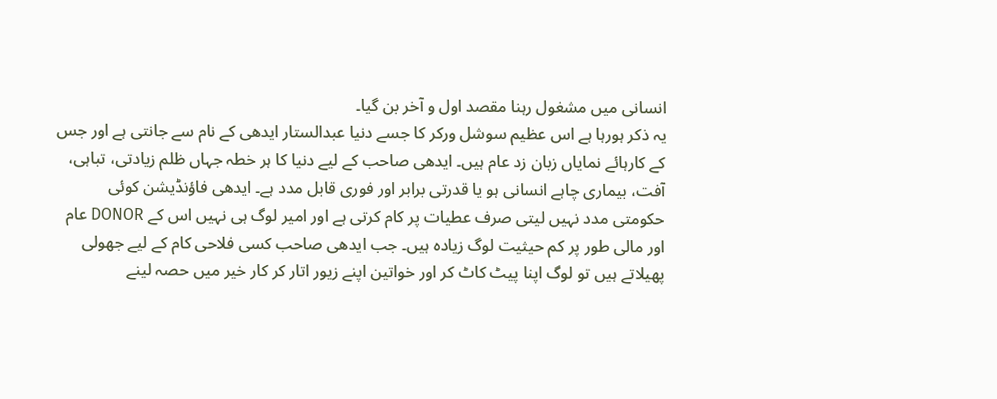انسانی میں مشغول رہنا مقصد اول و آخر بن گیا۔
یہ ذکر ہورہا ہے اس عظیم سوشل ورکر کا جسے دنیا عبدالستار ایدھی کے نام سے جانتی ہے اور جس کے کارہائے نمایاں زبان زد عام ہیں۔ ایدھی صاحب کے لیے دنیا کا ہر خطہ جہاں ظلم زیادتی، تباہی، آفت، بیماری چاہے انسانی ہو یا قدرتی برابر اور فوری قابل مدد ہے۔ ایدھی فاؤنڈیشن کوئی حکومتی مدد نہیں لیتی صرف عطیات پر کام کرتی ہے اور امیر لوگ ہی نہیں اس کے DONOR عام اور مالی طور پر کم حیثیت لوگ زیادہ ہیں۔ جب ایدھی صاحب کسی فلاحی کام کے لیے جھولی پھیلاتے ہیں تو لوگ اپنا پیٹ کاٹ کر اور خواتین اپنے زیور اتار کر کار خیر میں حصہ لینے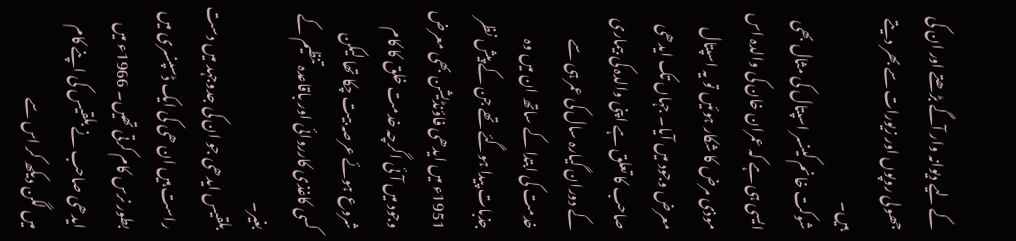کے لیے دیوانہ وار آگے بڑھتے اور ان کی جھولی روپوں اور زیورات سے بھر دیتے ہیں۔
شوکت خانم کینسر اسپتال کی مثال بھی ایسی ہی ہے کہ عمران خان کی والدہ اس موذی مرض کا شکار ہوئیں تو یہ اسپتال معرض وجود میں آیا۔ جہاں تک ایدھی صاحب کا تعلق ہے اپنی والدہ کی بیماری کے دوران گیارہ سال کی عمر ہی سے خدمت کی ابتدا کے ساتھ ان میں وہ جذبات پیدا ہوگئے تھے جن کے پیش نظر 1951ء میں ایدھی فاؤنڈیشن بھی معرض وجود میں آئی اگرچہ خدمت خلق کا کام شروع ہوئے عرصہ بیت چکا تھا لیکن کسی کاغذی کارروائی اور باقاعدہ تنظیم کے بغیر۔
بلقیس ایدھی جو ان کی جدوجہد میں دست راست ہیں ان ھی کی ایک ڈسپنسری میں بطور نرس کام کرتی تھیں۔ 1966ء میں ایدھی صاحب نے بلقیس کی اپنے کام میں لگن دیکھ کر اس سے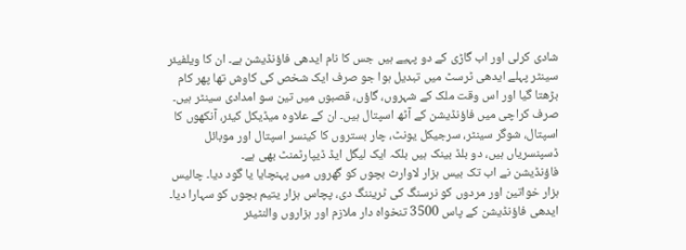شادی کرلی اور اب گاڑی کے دو پہیے ہیں جس کا نام ایدھی فاؤنڈیشن ہے۔ ان کا ویلفیئر سینٹر پہلے ایدھی ٹرسٹ میں تبدیل ہوا جو صرف ایک شخص کی کاوش تھا پھر کام بڑھتا گیا اور اس وقت ملک کے شہروں، گاؤں، قصبوں میں تین سو امدادی سینٹر ہیں۔ صرف کراچی میں فاؤنڈیشن کے آٹھ اسپتال ہیں۔ ان کے علاوہ میڈیکل کیئر، آنکھوں کا اسپتال، شوگر سینٹر، سرجیکل یونٹ، چار بستروں کا کینسر اسپتال اور موبائل ڈسپنسریاں ہیں، دو بلڈ بینک ہیں بلکہ ایک لیگل ایڈ ڈیپارٹمنٹ بھی ہے۔
فاؤنڈیشن نے اب تک بیس ہزار لاوارث بچوں کو گھروں میں پہنچایا یا گود دیا۔ چالیس ہزار خواتین اور مردوں کو نرسنگ کی ٹریننگ دی، پچاس ہزار یتیم بچوں کو سہارا دیا۔ ایدھی فاؤنڈیشن کے پاس 3500 تنخواہ دار ملازم اور ہزاروں والنٹیئر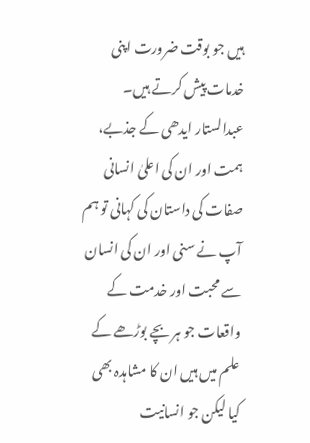ہیں جو بوقت ضرورت اپنی خدمات پیش کرتے ہیں۔
عبدالستار ایدھی کے جذبے، ہمت اور ان کی اعلیٰ انسانی صفات کی داستان کی کہانی تو ہم آپ نے سنی اور ان کی انسان سے محبت اور خدمت کے واقعات جو ہر بچے بوڑھے کے علم میں ہیں ان کا مشاہدہ بھی کیا لیکن جو انسانیت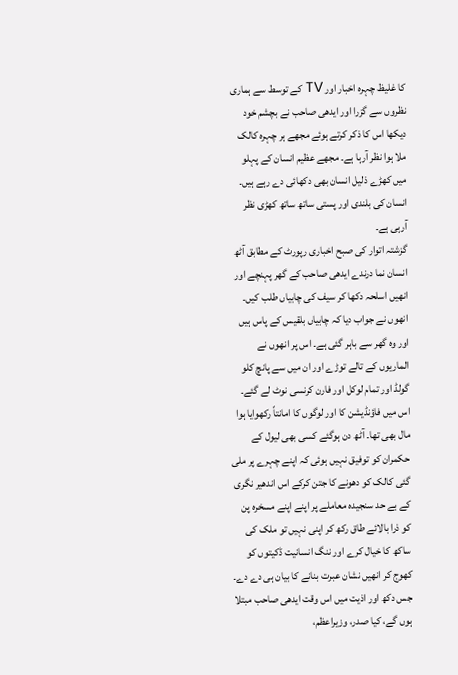کا غلیظ چہرہ اخبار اور TV کے توسط سے ہماری نظروں سے گزرا اور ایدھی صاحب نے بچشم خود دیکھا اس کا ذکر کرتے ہوئے مجھے ہر چہرہ کالک ملا ہوا نظر آرہا ہے۔ مجھے عظیم انسان کے پہلو میں کھڑے ذلیل انسان بھی دکھائی دے رہے ہیں۔ انسان کی بلندی اور پستی ساتھ ساتھ کھڑی نظر آرہی ہے۔
گزشتہ اتوار کی صبح اخباری رپورٹ کے مطابق آٹھ انسان نما درندے ایدھی صاحب کے گھر پہنچے اور انھیں اسلحہ دکھا کر سیف کی چابیاں طلب کیں۔ انھوں نے جواب دیا کہ چابیاں بلقیس کے پاس ہیں اور وہ گھر سے باہر گئی ہے۔ اس پر انھوں نے الماریوں کے تالے توڑے اور ان میں سے پانچ کلو گولڈ اور تمام لوکل اور فارن کرنسی نوٹ لے گئے۔ اس میں فاؤنڈیشن کا اور لوگوں کا امانتاً رکھوایا ہوا مال بھی تھا۔ آٹھ دن ہوگئے کسی بھی لیول کے حکمران کو توفیق نہیں ہوئی کہ اپنے چہرے پر ملی گئی کالک کو دھونے کا جتن کرکے اس اندھیر نگری کے بے حد سنجیدہ معاملے پر اپنے اپنے مسخرہ پن کو ذرا بالائے طاق رکھ کر اپنی نہیں تو ملک کی ساکھ کا خیال کرے اور ننگ انسانیت ڈکیتوں کو کھوج کر انھیں نشان عبرت بنانے کا بیان ہی دے دے۔
جس دکھ اور اذیت میں اس وقت ایدھی صاحب مبتلا ہوں گے، کیا صدر، وزیراعظم،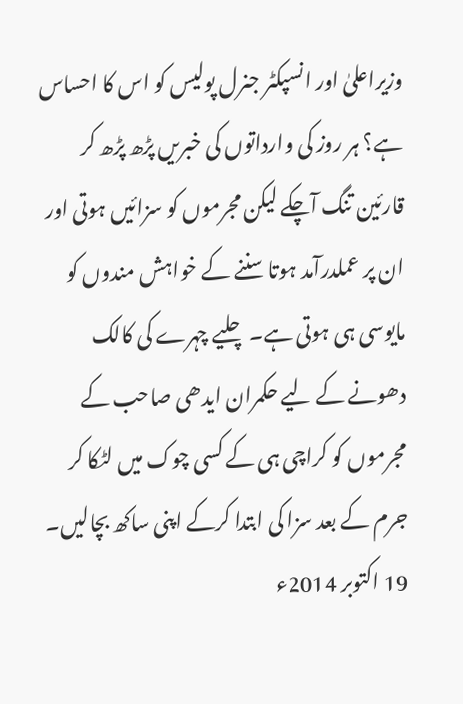وزیراعلیٰ اور انسپکٹر جنرل پولیس کو اس کا احساس ہے؟ ہر روز کی وارداتوں کی خبریں پڑھ پڑھ کر قارئین تنگ آچکے لیکن مجرموں کو سزائیں ہوتی اور ان پر عملدرآمد ہوتا سننے کے خواہش مندوں کو مایوسی ہی ہوتی ہے۔ چلیے چہرے کی کالک دھونے کے لیے حکمران ایدھی صاحب کے مجرموں کو کراچی ہی کے کسی چوک میں لٹکا کر جرم کے بعد سزا کی ابتدا کرکے اپنی ساکھ بچالیں۔
19 اکتوبر 2014ء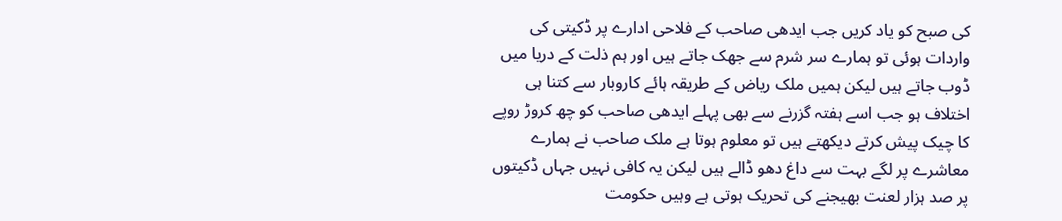کی صبح کو یاد کریں جب ایدھی صاحب کے فلاحی ادارے پر ڈکیتی کی واردات ہوئی تو ہمارے سر شرم سے جھک جاتے ہیں اور ہم ذلت کے دریا میں ڈوب جاتے ہیں لیکن ہمیں ملک ریاض کے طریقہ ہائے کاروبار سے کتنا ہی اختلاف ہو جب اسے ہفتہ گزرنے سے بھی پہلے ایدھی صاحب کو چھ کروڑ روپے کا چیک پیش کرتے دیکھتے ہیں تو معلوم ہوتا ہے ملک صاحب نے ہمارے معاشرے پر لگے بہت سے داغ دھو ڈالے ہیں لیکن یہ کافی نہیں جہاں ڈکیتوں پر صد ہزار لعنت بھیجنے کی تحریک ہوتی ہے وہیں حکومت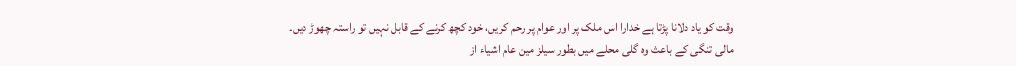وقت کو یاد دلانا پڑتا ہے خدارا اس ملک پر اور عوام پر رحم کریں، خود کچھ کرنے کے قابل نہیں تو راستہ چھوڑ دیں۔
مالی تنگی کے باعث وہ گلی محلے میں بطور سیلز مین عام اشیاء از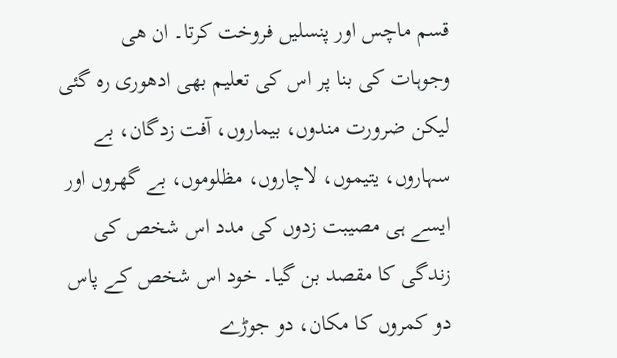قسم ماچس اور پنسلیں فروخت کرتا۔ ان ھی وجوہات کی بنا پر اس کی تعلیم بھی ادھوری رہ گئی لیکن ضرورت مندوں، بیماروں، آفت زدگان، بے سہاروں، یتیموں، لاچاروں، مظلوموں، بے گھروں اور ایسے ہی مصیبت زدوں کی مدد اس شخص کی زندگی کا مقصد بن گیا۔ خود اس شخص کے پاس دو کمروں کا مکان، دو جوڑے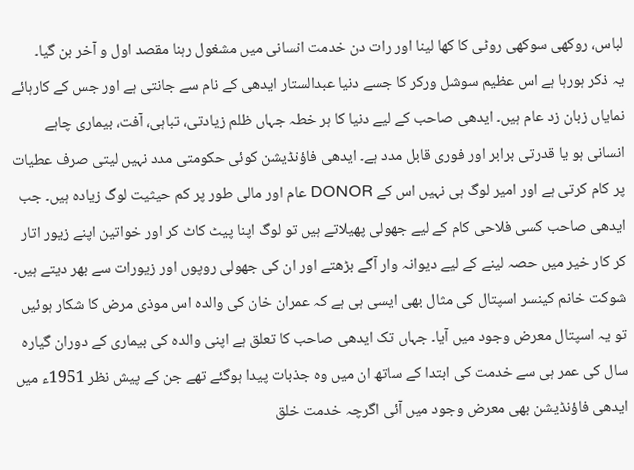لباس، روکھی سوکھی روٹی کا کھا لینا اور رات دن خدمت انسانی میں مشغول رہنا مقصد اول و آخر بن گیا۔
یہ ذکر ہورہا ہے اس عظیم سوشل ورکر کا جسے دنیا عبدالستار ایدھی کے نام سے جانتی ہے اور جس کے کارہائے نمایاں زبان زد عام ہیں۔ ایدھی صاحب کے لیے دنیا کا ہر خطہ جہاں ظلم زیادتی، تباہی، آفت، بیماری چاہے انسانی ہو یا قدرتی برابر اور فوری قابل مدد ہے۔ ایدھی فاؤنڈیشن کوئی حکومتی مدد نہیں لیتی صرف عطیات پر کام کرتی ہے اور امیر لوگ ہی نہیں اس کے DONOR عام اور مالی طور پر کم حیثیت لوگ زیادہ ہیں۔ جب ایدھی صاحب کسی فلاحی کام کے لیے جھولی پھیلاتے ہیں تو لوگ اپنا پیٹ کاٹ کر اور خواتین اپنے زیور اتار کر کار خیر میں حصہ لینے کے لیے دیوانہ وار آگے بڑھتے اور ان کی جھولی روپوں اور زیورات سے بھر دیتے ہیں۔
شوکت خانم کینسر اسپتال کی مثال بھی ایسی ہی ہے کہ عمران خان کی والدہ اس موذی مرض کا شکار ہوئیں تو یہ اسپتال معرض وجود میں آیا۔ جہاں تک ایدھی صاحب کا تعلق ہے اپنی والدہ کی بیماری کے دوران گیارہ سال کی عمر ہی سے خدمت کی ابتدا کے ساتھ ان میں وہ جذبات پیدا ہوگئے تھے جن کے پیش نظر 1951ء میں ایدھی فاؤنڈیشن بھی معرض وجود میں آئی اگرچہ خدمت خلق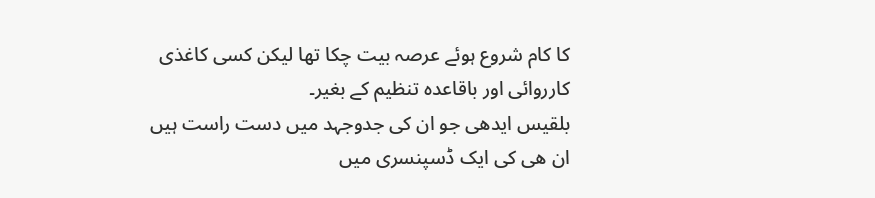کا کام شروع ہوئے عرصہ بیت چکا تھا لیکن کسی کاغذی کارروائی اور باقاعدہ تنظیم کے بغیر۔
بلقیس ایدھی جو ان کی جدوجہد میں دست راست ہیں ان ھی کی ایک ڈسپنسری میں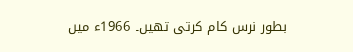بطور نرس کام کرتی تھیں۔ 1966ء میں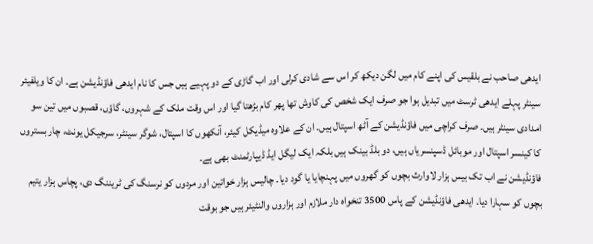ایدھی صاحب نے بلقیس کی اپنے کام میں لگن دیکھ کر اس سے شادی کرلی اور اب گاڑی کے دو پہیے ہیں جس کا نام ایدھی فاؤنڈیشن ہے۔ ان کا ویلفیئر سینٹر پہلے ایدھی ٹرسٹ میں تبدیل ہوا جو صرف ایک شخص کی کاوش تھا پھر کام بڑھتا گیا اور اس وقت ملک کے شہروں، گاؤں، قصبوں میں تین سو امدادی سینٹر ہیں۔ صرف کراچی میں فاؤنڈیشن کے آٹھ اسپتال ہیں۔ ان کے علاوہ میڈیکل کیئر، آنکھوں کا اسپتال، شوگر سینٹر، سرجیکل یونٹ، چار بستروں کا کینسر اسپتال اور موبائل ڈسپنسریاں ہیں، دو بلڈ بینک ہیں بلکہ ایک لیگل ایڈ ڈیپارٹمنٹ بھی ہے۔
فاؤنڈیشن نے اب تک بیس ہزار لاوارث بچوں کو گھروں میں پہنچایا یا گود دیا۔ چالیس ہزار خواتین اور مردوں کو نرسنگ کی ٹریننگ دی، پچاس ہزار یتیم بچوں کو سہارا دیا۔ ایدھی فاؤنڈیشن کے پاس 3500 تنخواہ دار ملازم اور ہزاروں والنٹیئر ہیں جو بوقت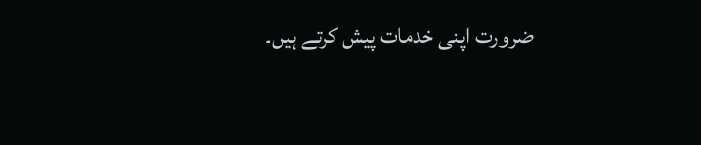ضرورت اپنی خدمات پیش کرتے ہیں۔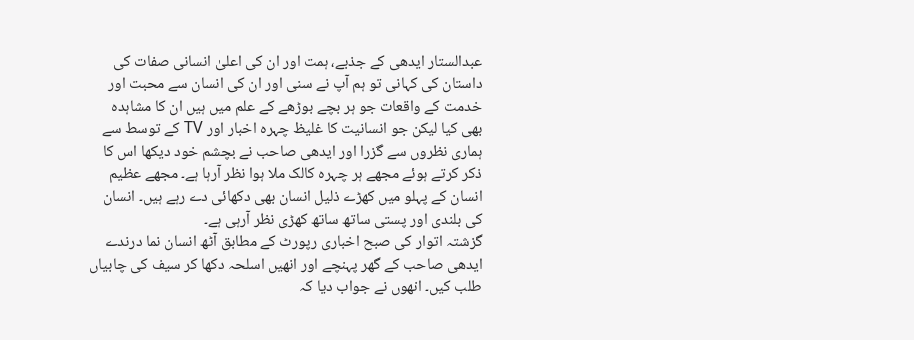عبدالستار ایدھی کے جذبے، ہمت اور ان کی اعلیٰ انسانی صفات کی داستان کی کہانی تو ہم آپ نے سنی اور ان کی انسان سے محبت اور خدمت کے واقعات جو ہر بچے بوڑھے کے علم میں ہیں ان کا مشاہدہ بھی کیا لیکن جو انسانیت کا غلیظ چہرہ اخبار اور TV کے توسط سے ہماری نظروں سے گزرا اور ایدھی صاحب نے بچشم خود دیکھا اس کا ذکر کرتے ہوئے مجھے ہر چہرہ کالک ملا ہوا نظر آرہا ہے۔ مجھے عظیم انسان کے پہلو میں کھڑے ذلیل انسان بھی دکھائی دے رہے ہیں۔ انسان کی بلندی اور پستی ساتھ ساتھ کھڑی نظر آرہی ہے۔
گزشتہ اتوار کی صبح اخباری رپورٹ کے مطابق آٹھ انسان نما درندے ایدھی صاحب کے گھر پہنچے اور انھیں اسلحہ دکھا کر سیف کی چابیاں طلب کیں۔ انھوں نے جواب دیا کہ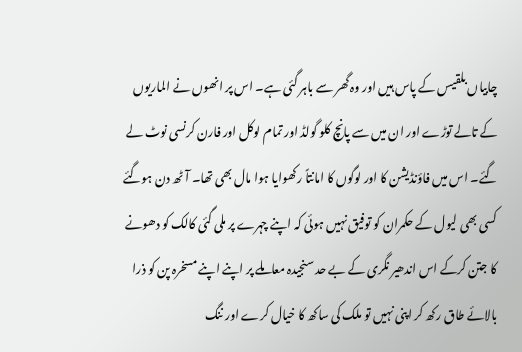چابیاں بلقیس کے پاس ہیں اور وہ گھر سے باہر گئی ہے۔ اس پر انھوں نے الماریوں کے تالے توڑے اور ان میں سے پانچ کلو گولڈ اور تمام لوکل اور فارن کرنسی نوٹ لے گئے۔ اس میں فاؤنڈیشن کا اور لوگوں کا امانتاً رکھوایا ہوا مال بھی تھا۔ آٹھ دن ہوگئے کسی بھی لیول کے حکمران کو توفیق نہیں ہوئی کہ اپنے چہرے پر ملی گئی کالک کو دھونے کا جتن کرکے اس اندھیر نگری کے بے حد سنجیدہ معاملے پر اپنے اپنے مسخرہ پن کو ذرا بالائے طاق رکھ کر اپنی نہیں تو ملک کی ساکھ کا خیال کرے اور ننگ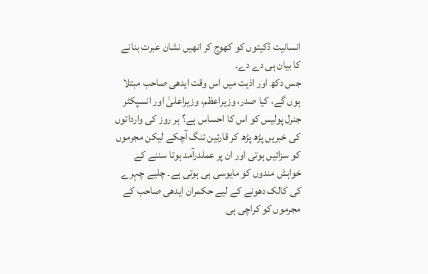انسانیت ڈکیتوں کو کھوج کر انھیں نشان عبرت بنانے کا بیان ہی دے دے۔
جس دکھ اور اذیت میں اس وقت ایدھی صاحب مبتلا ہوں گے، کیا صدر، وزیراعظم، وزیراعلیٰ اور انسپکٹر جنرل پولیس کو اس کا احساس ہے؟ ہر روز کی وارداتوں کی خبریں پڑھ پڑھ کر قارئین تنگ آچکے لیکن مجرموں کو سزائیں ہوتی اور ان پر عملدرآمد ہوتا سننے کے خواہش مندوں کو مایوسی ہی ہوتی ہے۔ چلیے چہرے کی کالک دھونے کے لیے حکمران ایدھی صاحب کے مجرموں کو کراچی ہی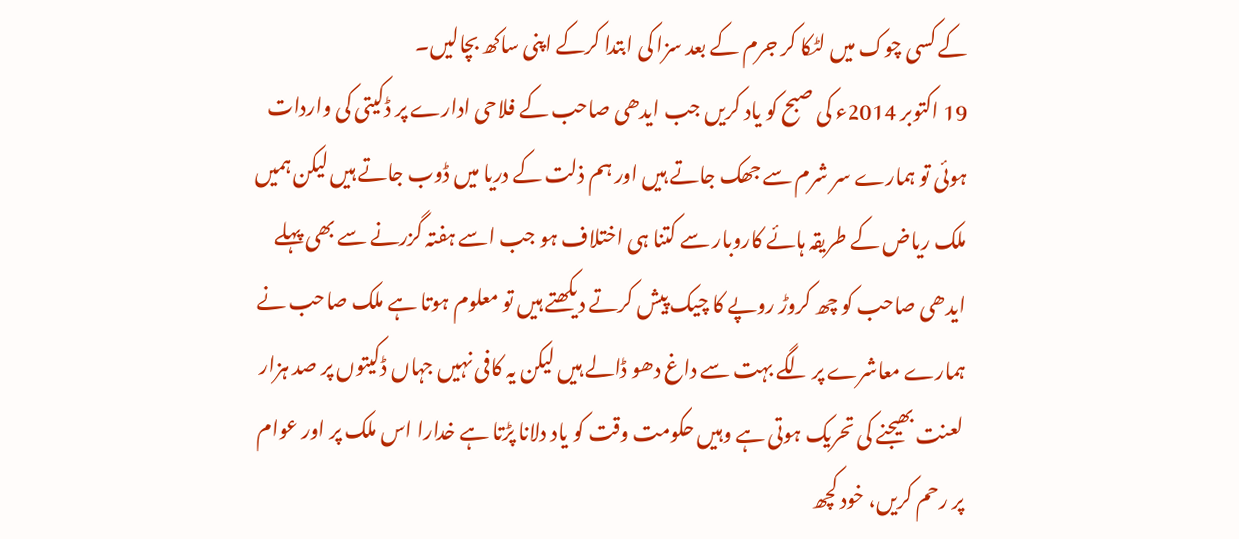کے کسی چوک میں لٹکا کر جرم کے بعد سزا کی ابتدا کرکے اپنی ساکھ بچالیں۔
19 اکتوبر 2014ء کی صبح کو یاد کریں جب ایدھی صاحب کے فلاحی ادارے پر ڈکیتی کی واردات ہوئی تو ہمارے سر شرم سے جھک جاتے ہیں اور ہم ذلت کے دریا میں ڈوب جاتے ہیں لیکن ہمیں ملک ریاض کے طریقہ ہائے کاروبار سے کتنا ہی اختلاف ہو جب اسے ہفتہ گزرنے سے بھی پہلے ایدھی صاحب کو چھ کروڑ روپے کا چیک پیش کرتے دیکھتے ہیں تو معلوم ہوتا ہے ملک صاحب نے ہمارے معاشرے پر لگے بہت سے داغ دھو ڈالے ہیں لیکن یہ کافی نہیں جہاں ڈکیتوں پر صد ہزار لعنت بھیجنے کی تحریک ہوتی ہے وہیں حکومت وقت کو یاد دلانا پڑتا ہے خدارا اس ملک پر اور عوام پر رحم کریں، خود کچھ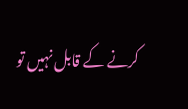کرنے کے قابل نہیں تو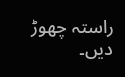راستہ چھوڑ دیں۔